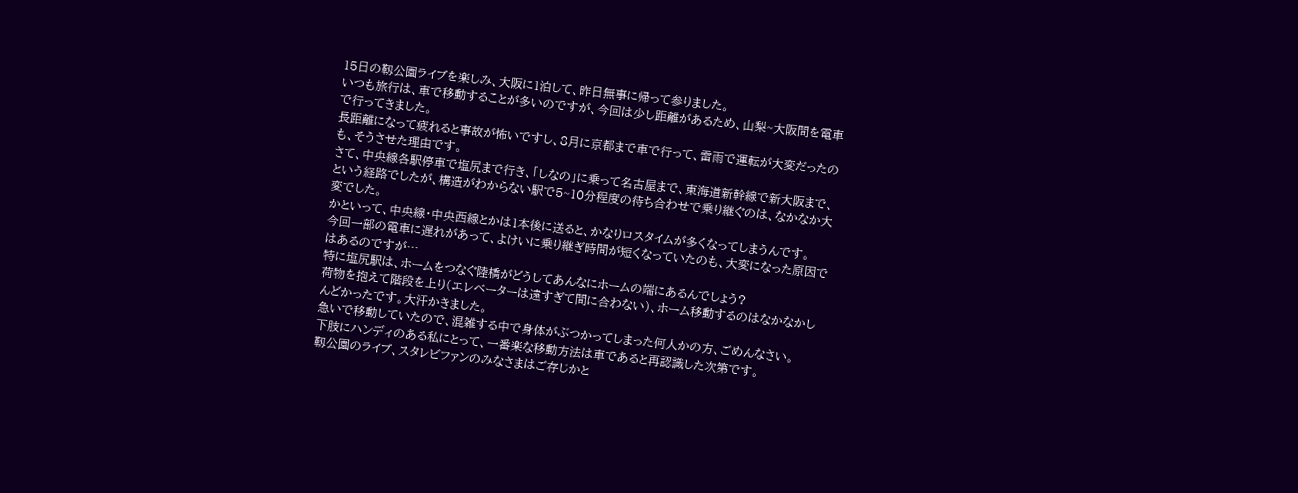15日の靱公園ライブを楽しみ、大阪に1泊して、昨日無事に帰って参りました。
いつも旅行は、車で移動することが多いのですが、今回は少し距離があるため、山梨~大阪間を電車で行ってきました。
長距離になって疲れると事故が怖いですし、8月に京都まで車で行って、雷雨で運転が大変だったのも、そうさせた理由です。
さて、中央線各駅停車で塩尻まで行き、「しなの」に乗って名古屋まで、東海道新幹線で新大阪まで、という経路でしたが、構造がわからない駅で5~10分程度の待ち合わせで乗り継ぐのは、なかなか大変でした。
かといって、中央線・中央西線とかは1本後に送ると、かなりロスタイムが多くなってしまうんです。
今回一部の電車に遅れがあって、よけいに乗り継ぎ時間が短くなっていたのも、大変になった原因ではあるのですが…
特に塩尻駅は、ホームをつなぐ陸橋がどうしてあんなにホームの端にあるんでしょう?
荷物を抱えて階段を上り(エレベーターは遠すぎて間に合わない)、ホーム移動するのはなかなかしんどかったです。大汗かきました。
急いで移動していたので、混雑する中で身体がぶつかってしまった何人かの方、ごめんなさい。
下肢にハンディのある私にとって、一番楽な移動方法は車であると再認識した次第です。
靱公園のライブ、スタレビファンのみなさまはご存じかと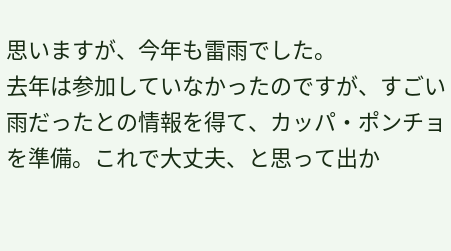思いますが、今年も雷雨でした。
去年は参加していなかったのですが、すごい雨だったとの情報を得て、カッパ・ポンチョを準備。これで大丈夫、と思って出か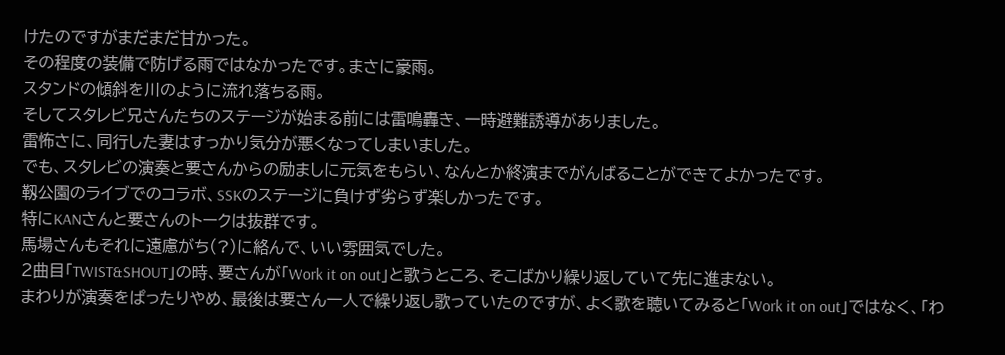けたのですがまだまだ甘かった。
その程度の装備で防げる雨ではなかったです。まさに豪雨。
スタンドの傾斜を川のように流れ落ちる雨。
そしてスタレビ兄さんたちのステージが始まる前には雷鳴轟き、一時避難誘導がありました。
雷怖さに、同行した妻はすっかり気分が悪くなってしまいました。
でも、スタレビの演奏と要さんからの励ましに元気をもらい、なんとか終演までがんばることができてよかったです。
靱公園のライブでのコラボ、SSKのステージに負けず劣らず楽しかったです。
特にKANさんと要さんのトークは抜群です。
馬場さんもそれに遠慮がち(?)に絡んで、いい雰囲気でした。
2曲目「TWIST&SHOUT」の時、要さんが「Work it on out」と歌うところ、そこばかり繰り返していて先に進まない。
まわりが演奏をぱったりやめ、最後は要さん一人で繰り返し歌っていたのですが、よく歌を聴いてみると「Work it on out」ではなく、「わ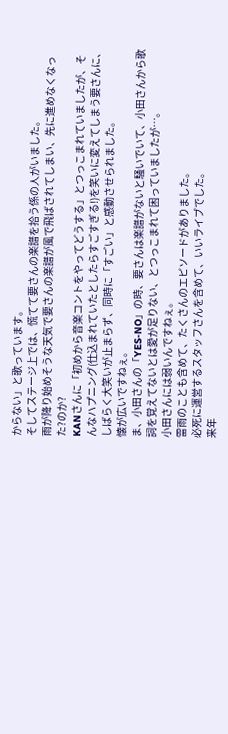からない」と歌っています。
そしてステージ上では、慌てて要さんの楽譜を拾う係の人がいました。
雨が降り始めそうな天気で要さんの楽譜が風で飛ばされてしまい、先に進めなくなった?のか?
KANさんに「初めから音楽コントをやってどうする」とつっこまれていましたが、そんなハプニング(仕込まれていたとしたらすごすぎる!)を笑いに変えてしまう要さんに、しばらく大笑いが止まらず、同時に「すごい」と感動させられました。
懐が広いですねぇ。
ま、小田さんの「YES-NO」の時、要さんは楽譜がないと騒いでいて、小田さんから歌詞を覚えてないとは愛が足りない、とつっこまれて困っていましたが…。
小田さんには弱いんですねぇ。
雷雨のことも含めて、たくさんのエピソードがありました。
必死に運営するスタッフさんを含めて、いいライブでした。
来年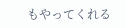もやってくれる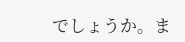でしょうか。ま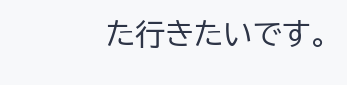た行きたいです。